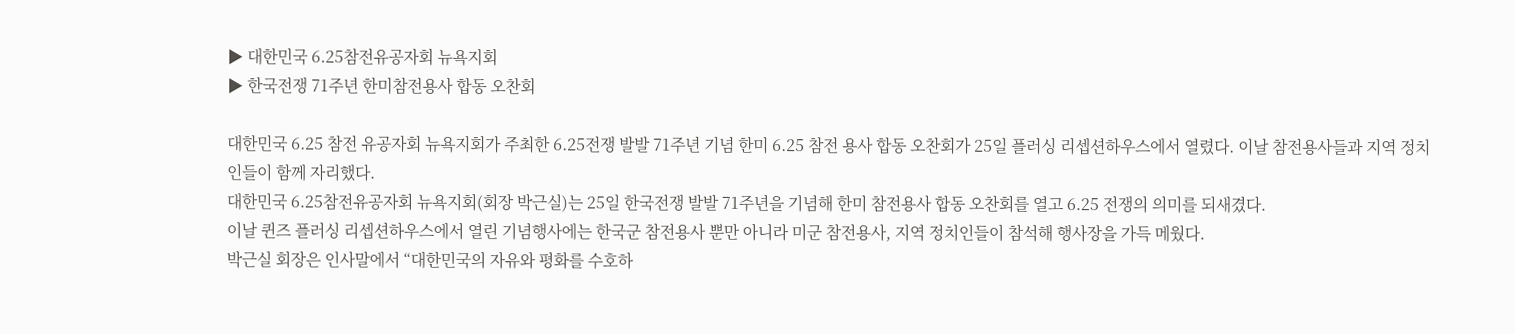▶ 대한민국 6.25참전유공자회 뉴욕지회
▶ 한국전쟁 71주년 한미참전용사 합동 오찬회

대한민국 6.25 참전 유공자회 뉴욕지회가 주최한 6.25전쟁 발발 71주년 기념 한미 6.25 참전 용사 합동 오찬회가 25일 플러싱 리셉션하우스에서 열렸다. 이날 참전용사들과 지역 정치인들이 함께 자리했다.
대한민국 6.25참전유공자회 뉴욕지회(회장 박근실)는 25일 한국전쟁 발발 71주년을 기념해 한미 참전용사 합동 오찬회를 열고 6.25 전쟁의 의미를 되새겼다.
이날 퀸즈 플러싱 리셉션하우스에서 열린 기념행사에는 한국군 참전용사 뿐만 아니라 미군 참전용사, 지역 정치인들이 참석해 행사장을 가득 메웠다.
박근실 회장은 인사말에서 “대한민국의 자유와 평화를 수호하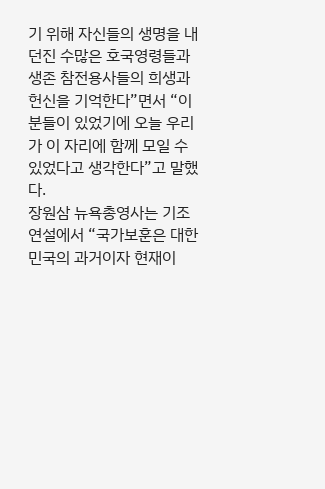기 위해 자신들의 생명을 내던진 수많은 호국영령들과 생존 참전용사들의 희생과 헌신을 기억한다”면서 “이분들이 있었기에 오늘 우리가 이 자리에 함께 모일 수 있었다고 생각한다”고 말했다.
장원삼 뉴욕총영사는 기조연설에서 “국가보훈은 대한민국의 과거이자 현재이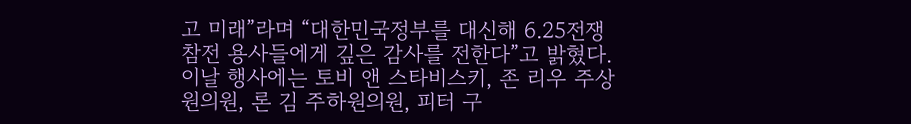고 미래”라며 “대한민국정부를 대신해 6.25전쟁 참전 용사들에게 깊은 감사를 전한다”고 밝혔다.
이날 행사에는 토비 앤 스타비스키, 존 리우 주상원의원, 론 김 주하원의원, 피터 구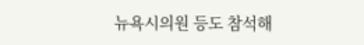뉴욕시의원 등도 참석해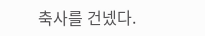축사를 건넸다.